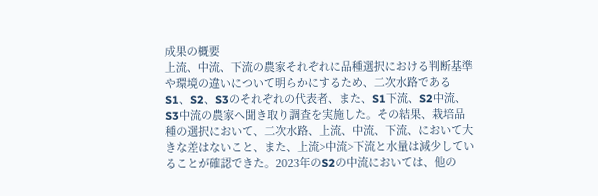成果の概要
上流、中流、下流の農家それぞれに品種選択における判断基準や環境の違いについて明らかにするため、二次水路であるS1、S2、S3のそれぞれの代表者、また、S1下流、S2中流、S3中流の農家へ聞き取り調査を実施した。その結果、栽培品種の選択において、二次水路、上流、中流、下流、において大きな差はないこと、また、上流>中流>下流と水量は減少していることが確認できた。2023年のS2の中流においては、他の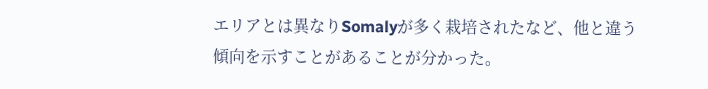エリアとは異なりSomalyが多く栽培されたなど、他と違う傾向を示すことがあることが分かった。